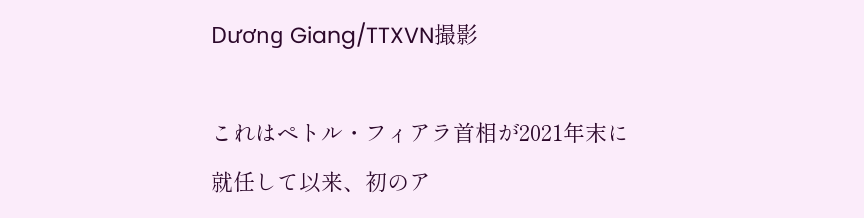Dương Giang/TTXVN撮影

これはペトル・フィアラ首相が2021年末に就任して以来、初のア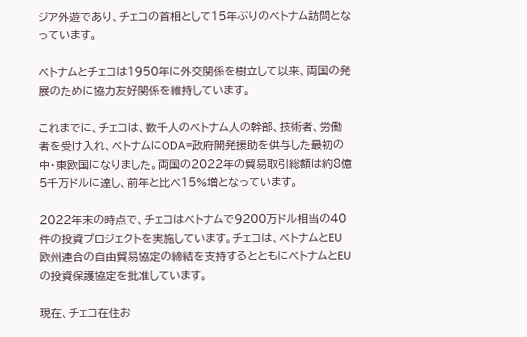ジア外遊であり、チェコの首相として15年ぶりのベトナム訪問となっています。

ベトナムとチェコは1950年に外交関係を樹立して以来、両国の発展のために協力友好関係を維持しています。

これまでに、チェコは、数千人のベトナム人の幹部、技術者、労働者を受け入れ、ベトナムにODA=政府開発援助を供与した最初の中・東欧国になりました。両国の2022年の貿易取引総額は約8億5千万ドルに達し、前年と比べ15%増となっています。

2022年末の時点で、チェコはベトナムで9200万ドル相当の40件の投資プロジェクトを実施しています。チェコは、ベトナムとEU欧州連合の自由貿易協定の締結を支持するとともにベトナムとEUの投資保護協定を批准しています。

現在、チェコ在住お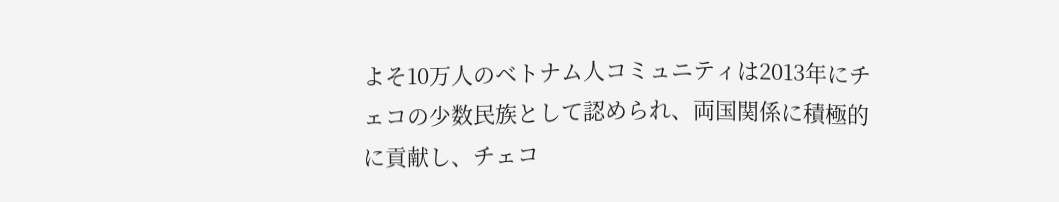よそ10万人のベトナム人コミュニティは2013年にチェコの少数民族として認められ、両国関係に積極的に貢献し、チェコ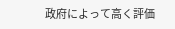政府によって高く評価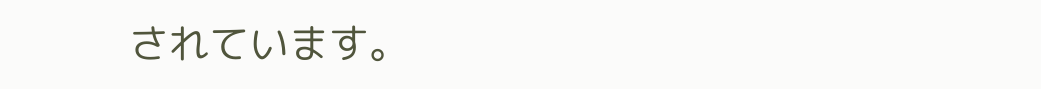されています。